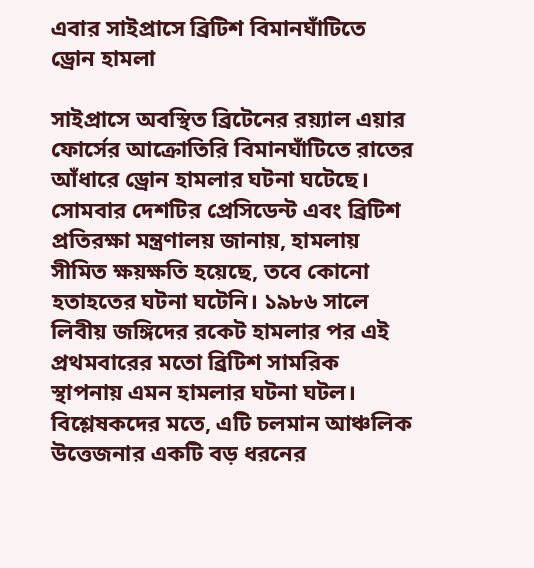এবার সাইপ্রাসে ব্রিটিশ বিমানঘাঁটিতে ড্রোন হামলা

সাইপ্রাসে অবস্থিত ব্রিটেনের রয়্যাল এয়ার ফোর্সের আক্রোতিরি বিমানঘাঁটিতে রাতের আঁধারে ড্রোন হামলার ঘটনা ঘটেছে। সোমবার দেশটির প্রেসিডেন্ট এবং ব্রিটিশ প্রতিরক্ষা মন্ত্রণালয় জানায়, হামলায় সীমিত ক্ষয়ক্ষতি হয়েছে, তবে কোনো হতাহতের ঘটনা ঘটেনি। ১৯৮৬ সালে লিবীয় জঙ্গিদের রকেট হামলার পর এই প্রথমবারের মতো ব্রিটিশ সামরিক স্থাপনায় এমন হামলার ঘটনা ঘটল। বিশ্লেষকদের মতে, এটি চলমান আঞ্চলিক উত্তেজনার একটি বড় ধরনের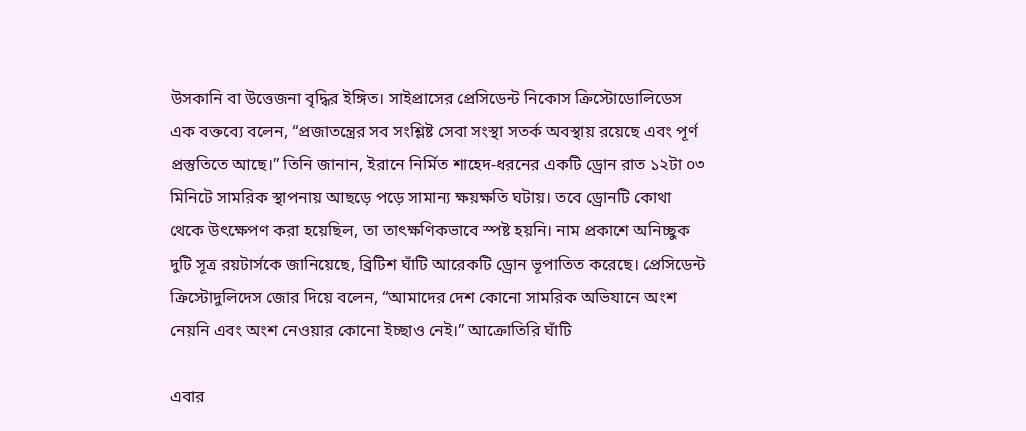উসকানি বা উত্তেজনা বৃদ্ধির ইঙ্গিত। সাইপ্রাসের প্রেসিডেন্ট নিকোস ক্রিস্টোডোলিডেস এক বক্তব্যে বলেন, “প্রজাতন্ত্রের সব সংশ্লিষ্ট সেবা সংস্থা সতর্ক অবস্থায় রয়েছে এবং পূর্ণ প্রস্তুতিতে আছে।” তিনি জানান, ইরানে নির্মিত শাহেদ-ধরনের একটি ড্রোন রাত ১২টা ০৩ মিনিটে সামরিক স্থাপনায় আছড়ে পড়ে সামান্য ক্ষয়ক্ষতি ঘটায়। তবে ড্রোনটি কোথা থেকে উৎক্ষেপণ করা হয়েছিল, তা তাৎক্ষণিকভাবে স্পষ্ট হয়নি। নাম প্রকাশে অনিচ্ছুক দুটি সূত্র রয়টার্সকে জানিয়েছে, ব্রিটিশ ঘাঁটি আরেকটি ড্রোন ভূপাতিত করেছে। প্রেসিডেন্ট ক্রিস্টোদুলিদেস জোর দিয়ে বলেন, “আমাদের দেশ কোনো সামরিক অভিযানে অংশ নেয়নি এবং অংশ নেওয়ার কোনো ইচ্ছাও নেই।” আক্রোতিরি ঘাঁটি

এবার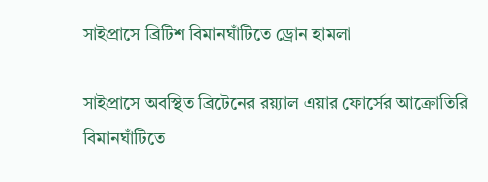সাইপ্রাসে ব্রিটিশ বিমানঘাঁটিতে ড্রোন হামলা

সাইপ্রাসে অবস্থিত ব্রিটেনের রয়্যাল এয়ার ফোর্সের আক্রোতিরি বিমানঘাঁটিতে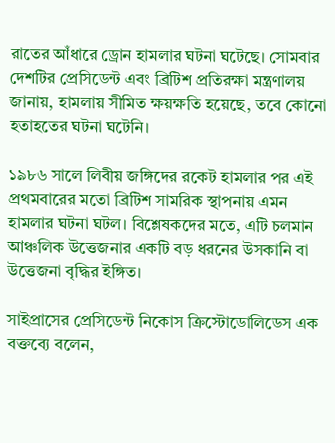রাতের আঁধারে ড্রোন হামলার ঘটনা ঘটেছে। সোমবার দেশটির প্রেসিডেন্ট এবং ব্রিটিশ প্রতিরক্ষা মন্ত্রণালয় জানায়, হামলায় সীমিত ক্ষয়ক্ষতি হয়েছে, তবে কোনো হতাহতের ঘটনা ঘটেনি।

১৯৮৬ সালে লিবীয় জঙ্গিদের রকেট হামলার পর এই প্রথমবারের মতো ব্রিটিশ সামরিক স্থাপনায় এমন হামলার ঘটনা ঘটল। বিশ্লেষকদের মতে, এটি চলমান আঞ্চলিক উত্তেজনার একটি বড় ধরনের উসকানি বা উত্তেজনা বৃদ্ধির ইঙ্গিত।

সাইপ্রাসের প্রেসিডেন্ট নিকোস ক্রিস্টোডোলিডেস এক বক্তব্যে বলেন,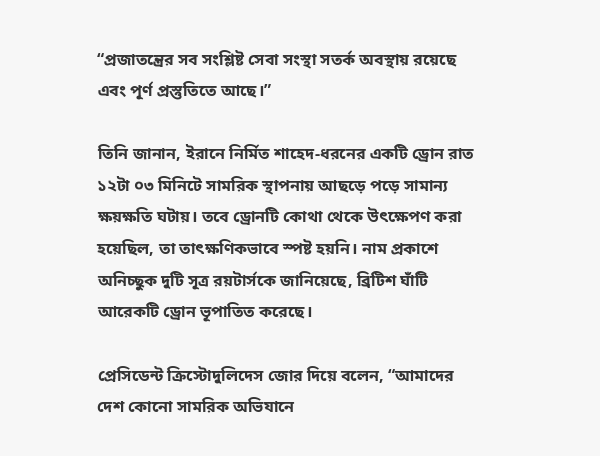“প্রজাতন্ত্রের সব সংশ্লিষ্ট সেবা সংস্থা সতর্ক অবস্থায় রয়েছে এবং পূর্ণ প্রস্তুতিতে আছে।”

তিনি জানান, ইরানে নির্মিত শাহেদ-ধরনের একটি ড্রোন রাত ১২টা ০৩ মিনিটে সামরিক স্থাপনায় আছড়ে পড়ে সামান্য ক্ষয়ক্ষতি ঘটায়। তবে ড্রোনটি কোথা থেকে উৎক্ষেপণ করা হয়েছিল, তা তাৎক্ষণিকভাবে স্পষ্ট হয়নি। নাম প্রকাশে অনিচ্ছুক দুটি সূত্র রয়টার্সকে জানিয়েছে, ব্রিটিশ ঘাঁটি আরেকটি ড্রোন ভূপাতিত করেছে।

প্রেসিডেন্ট ক্রিস্টোদুলিদেস জোর দিয়ে বলেন, “আমাদের দেশ কোনো সামরিক অভিযানে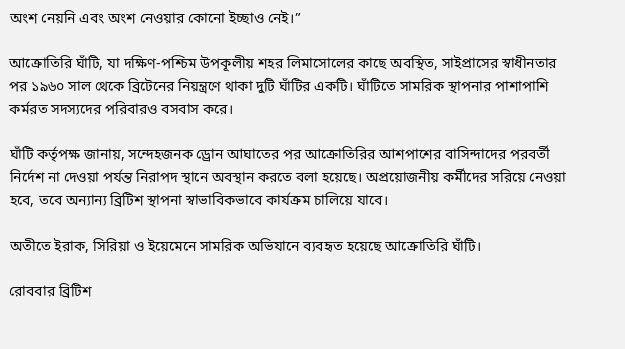অংশ নেয়নি এবং অংশ নেওয়ার কোনো ইচ্ছাও নেই।”

আক্রোতিরি ঘাঁটি, যা দক্ষিণ-পশ্চিম উপকূলীয় শহর লিমাসোলের কাছে অবস্থিত, সাইপ্রাসের স্বাধীনতার পর ১৯৬০ সাল থেকে ব্রিটেনের নিয়ন্ত্রণে থাকা দুটি ঘাঁটির একটি। ঘাঁটিতে সামরিক স্থাপনার পাশাপাশি কর্মরত সদস্যদের পরিবারও বসবাস করে।

ঘাঁটি কর্তৃপক্ষ জানায়, সন্দেহজনক ড্রোন আঘাতের পর আক্রোতিরির আশপাশের বাসিন্দাদের পরবর্তী নির্দেশ না দেওয়া পর্যন্ত নিরাপদ স্থানে অবস্থান করতে বলা হয়েছে। অপ্রয়োজনীয় কর্মীদের সরিয়ে নেওয়া হবে, তবে অন্যান্য ব্রিটিশ স্থাপনা স্বাভাবিকভাবে কার্যক্রম চালিয়ে যাবে।

অতীতে ইরাক, সিরিয়া ও ইয়েমেনে সামরিক অভিযানে ব্যবহৃত হয়েছে আক্রোতিরি ঘাঁটি।

রোববার ব্রিটিশ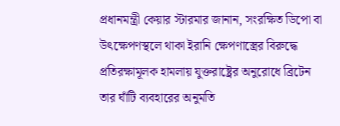প্রধানমন্ত্রী কেয়ার স্টারমার জানান, সংরক্ষিত ডিপো বা উৎক্ষেপণস্থলে থাকা ইরানি ক্ষেপণাস্ত্রের বিরুদ্ধে প্রতিরক্ষামূলক হামলায় যুক্তরাষ্ট্রের অনুরোধে ব্রিটেন তার ঘাঁটি ব্যবহারের অনুমতি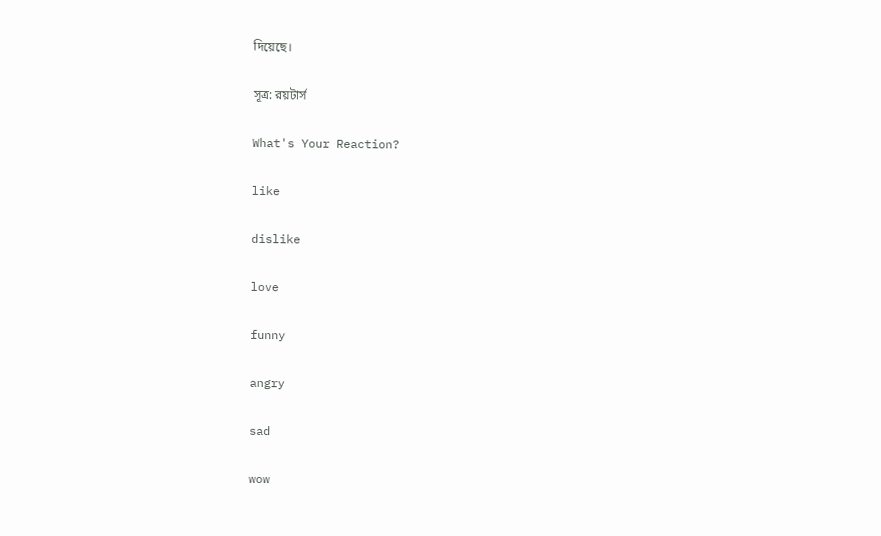দিয়েছে।

সূত্র: রয়টার্স

What's Your Reaction?

like

dislike

love

funny

angry

sad

wow